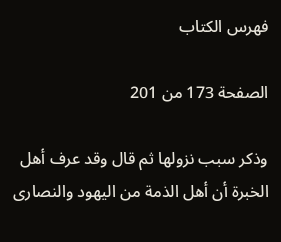فهرس الكتاب

الصفحة 173 من 201

وذكر سبب نزولها ثم قال وقد عرف أهل الخبرة أن أهل الذمة من اليهود والنصارى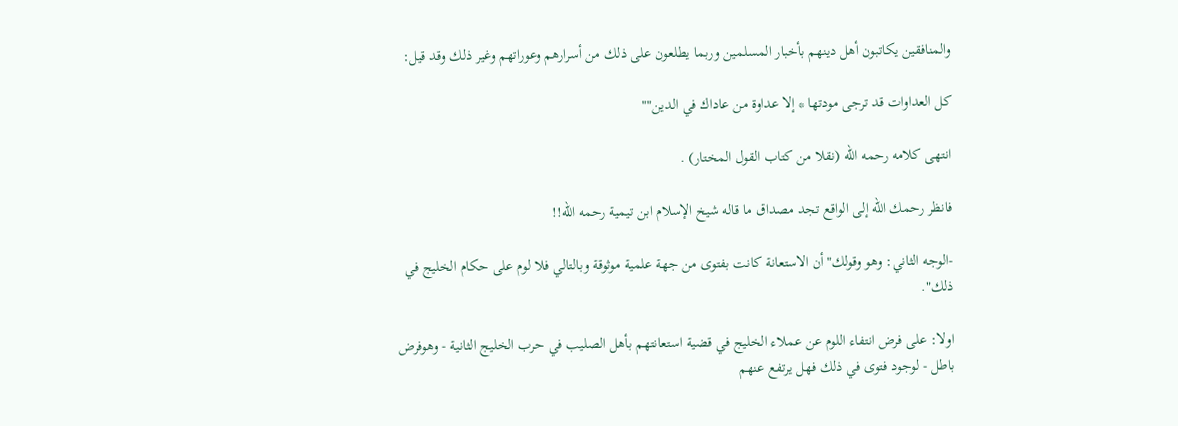والمنافقين يكاتبون أهل دينهم بأخبار المسلمين وربما يطلعون على ذلك من أسرارهم وعوراتهم وغير ذلك وقد قيل:

كل العداوات قد ترجى مودتها * إلا عداوة من عاداك في الدين""

انتهى كلامه رحمه الله (نقلا من كتاب القول المختار) .

فانظر رحمك الله إلى الواقع تجد مصداق ما قاله شيخ الإسلام ابن تيمية رحمه الله!!

-الوجه الثاني: وهو وقولك"أن الاستعانة كانت بفتوى من جهة علمية موثوقة وبالتالي فلا لوم على حكام الخليج في ذلك".

اولا: على فرض انتفاء اللوم عن عملاء الخليج في قضية استعانتهم بأهل الصليب في حرب الخليج الثانية - وهوفرض باطل - لوجود فتوى في ذلك فهل يرتفع عنهم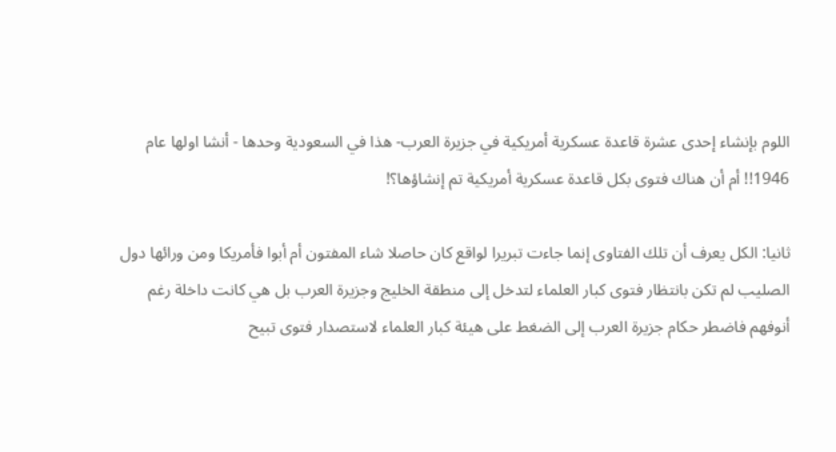اللوم بإنشاء إحدى عشرة قاعدة عسكرية أمريكية في جزيرة العرب- هذا في السعودية وحدها - أنشا اولها عام 1946!! أم أن هناك فتوى بكل قاعدة عسكرية أمريكية تم إنشاؤها؟!

ثانيا: الكل يعرف أن تلك الفتاوى إنما جاءت تبريرا لواقع كان حاصلا شاء المفتون أم أبوا فأمريكا ومن ورائها دول الصليب لم تكن بانتظار فتوى كبار العلماء لتدخل إلى منطقة الخليج وجزيرة العرب بل هي كانت داخلة رغم أنوفهم فاضطر حكام جزيرة العرب إلى الضغط على هيئة كبار العلماء لاستصدار فتوى تبيح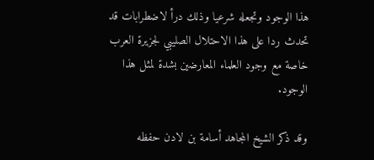هذا الوجود وتجعله شرعيا وذلك درأ لاضطرابات قد تحدث ردا على هذا الاحتلال الصليبي لجزيرة العرب خاصة مع وجود العلماء المعارضين بشدة لمثل هذا الوجود.

وقد ذكر الشيخ المجاهد أسامة بن لادن حفظه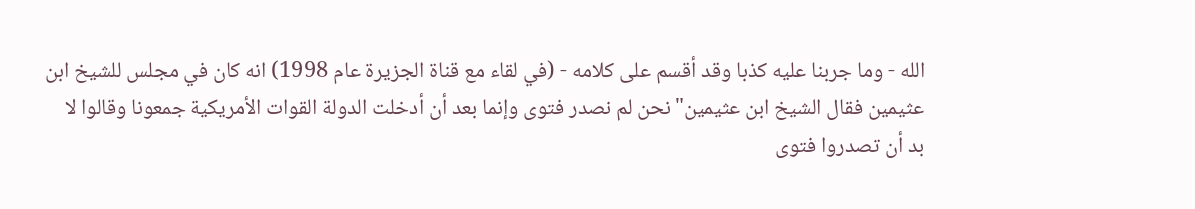الله - وما جربنا عليه كذبا وقد أقسم على كلامه - (في لقاء مع قناة الجزيرة عام 1998) انه كان في مجلس للشيخ ابن عثيمين فقال الشيخ ابن عثيمين"نحن لم نصدر فتوى وإنما بعد أن أدخلت الدولة القوات الأمريكية جمعونا وقالوا لا بد أن تصدروا فتوى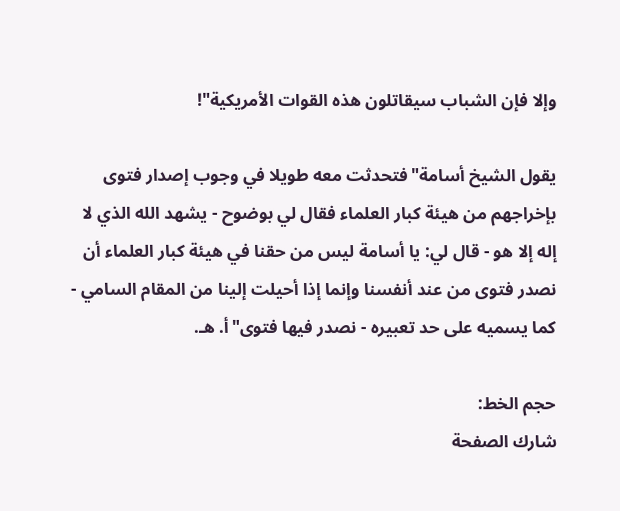وإلا فإن الشباب سيقاتلون هذه القوات الأمريكية"!

يقول الشيخ أسامة"فتحدثت معه طويلا في وجوب إصدار فتوى بإخراجهم من هيئة كبار العلماء فقال لي بوضوح - يشهد الله الذي لا إله إلا هو - قال لي: يا أسامة ليس من حقنا في هيئة كبار العلماء أن نصدر فتوى من عند أنفسنا وإنما إذا أحيلت إلينا من المقام السامي - كما يسميه على حد تعبيره - نصدر فيها فتوى"أ. هـ.

حجم الخط:
شارك الصفحة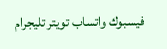فيسبوك واتساب تويتر تليجرام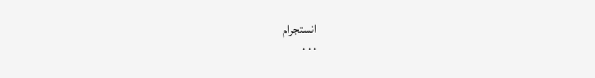انستجرام
. . .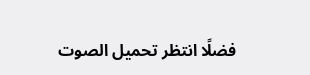فضلًا انتظر تحميل الصوت